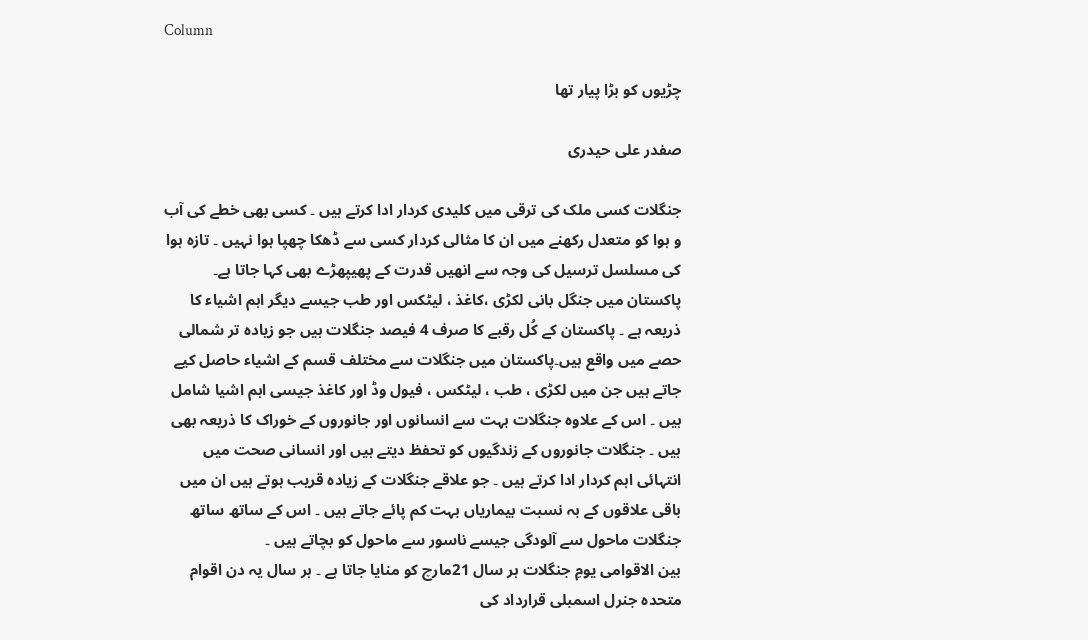Column

چڑیوں کو بڑا پیار تھا

صفدر علی حیدری

جنگلات کسی ملک کی ترقی میں کلیدی کردار ادا کرتے ہیں ۔ کسی بھی خطے کی آب و ہوا کو متعدل رکھنے میں ان کا مثالی کردار کسی سے ڈھکا چھپا ہوا نہیں ۔ تازہ ہوا کی مسلسل ترسیل کی وجہ سے انھیں قدرت کے پھیپھڑے بھی کہا جاتا ہے۔
پاکستان میں جنگل بانی لکڑی ،کاغذ ، لیٹکس اور طب جیسے دیگر اہم اشیاء کا ذریعہ ہے ۔ پاکستان کے کُل رقبے کا صرف 4 فیصد جنگلات ہیں جو زیادہ تر شمالی حصے میں واقع ہیں۔پاکستان میں جنگلات سے مختلف قسم کے اشیاء حاصل کیے جاتے ہیں جن میں لکڑی ، طب ، لیٹکس ، فیول وڈ اور کاغذ جیسی اہم اشیا شامل ہیں ۔ اس کے علاوہ جنگلات بہت سے انسانوں اور جانوروں کے خوراک کا ذریعہ بھی ہیں ۔ جنگلات جانوروں کے زندگیوں کو تحفظ دیتے ہیں اور انسانی صحت میں انتہائی اہم کردار ادا کرتے ہیں ۔ جو علاقے جنگلات کے زیادہ قریب ہوتے ہیں ان میں باقی علاقوں کے بہ نسبت بیماریاں بہت کم پائے جاتے ہیں ۔ اس کے ساتھ ساتھ جنگلات ماحول سے آلودگی جیسے ناسور سے ماحول کو بچاتے ہیں ۔
بین الاقوامی یومِ جنگلات ہر سال 21مارچ کو منایا جاتا ہے ۔ ہر سال یہ دن اقوام متحدہ جنرل اسمبلی قرارداد کی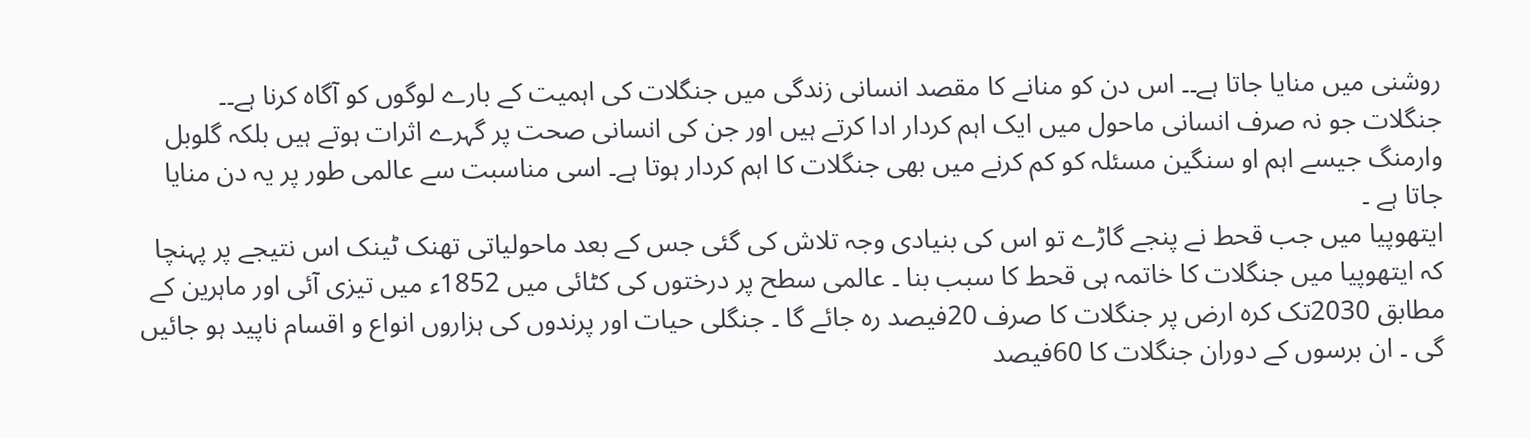روشنی میں منایا جاتا ہے۔۔ اس دن کو منانے کا مقصد انسانی زندگی میں جنگلات کی اہمیت کے بارے لوگوں کو آگاہ کرنا ہے۔۔ جنگلات جو نہ صرف انسانی ماحول میں ایک اہم کردار ادا کرتے ہیں اور جن کی انسانی صحت پر گہرے اثرات ہوتے ہیں بلکہ گلوبل وارمنگ جیسے اہم او سنگین مسئلہ کو کم کرنے میں بھی جنگلات کا اہم کردار ہوتا ہے۔ اسی مناسبت سے عالمی طور پر یہ دن منایا جاتا ہے ۔
ایتھوپیا میں جب قحط نے پنجے گاڑے تو اس کی بنیادی وجہ تلاش کی گئی جس کے بعد ماحولیاتی تھنک ٹینک اس نتیجے پر پہنچا کہ ایتھوپیا میں جنگلات کا خاتمہ ہی قحط کا سبب بنا ۔ عالمی سطح پر درختوں کی کٹائی میں 1852ء میں تیزی آئی اور ماہرین کے مطابق 2030تک کرہ ارض پر جنگلات کا صرف 20فیصد رہ جائے گا ۔ جنگلی حیات اور پرندوں کی ہزاروں انواع و اقسام ناپید ہو جائیں گی ۔ ان برسوں کے دوران جنگلات کا 60فیصد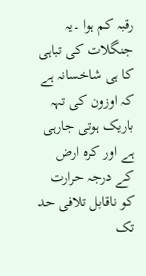رقبہ کم ہوا ۔یہ جنگلات کی تباہی کا ہی شاخسانہ ہے کہ اوزون کی تہہ باریک ہوتی جارہی ہے اور کرہ ارض کے درجہ حرارت کو ناقابل تلافی حد تک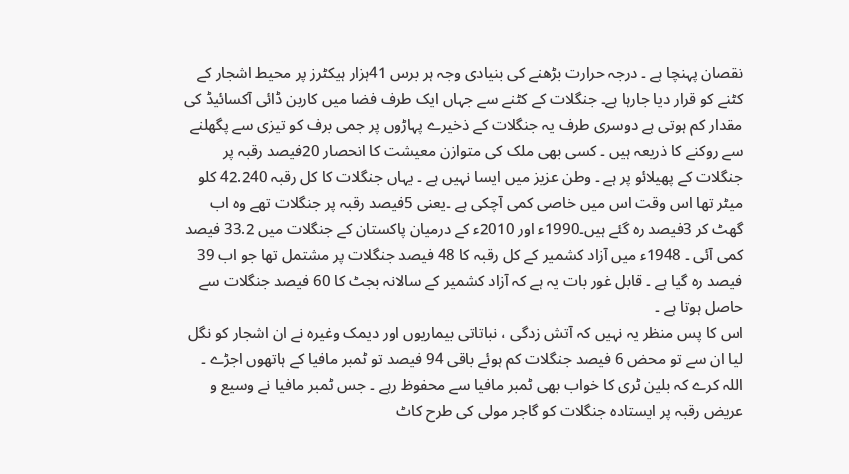نقصان پہنچا ہے ۔ درجہ حرارت بڑھنے کی بنیادی وجہ ہر برس 41ہزار ہیکٹرز پر محیط اشجار کے کٹنے کو قرار دیا جارہا ہے۔ جنگلات کے کٹنے سے جہاں ایک طرف فضا میں کاربن ڈائی آکسائیڈ کی مقدار کم ہوتی ہے دوسری طرف یہ جنگلات کے ذخیرے پہاڑوں پر جمی برف کو تیزی سے پگھلنے سے روکنے کا ذریعہ ہیں ۔ کسی بھی ملک کی متوازن معیشت کا انحصار 20فیصد رقبہ پر جنگلات کے پھیلائو پر ہے ۔ وطن عزیز میں ایسا نہیں ہے ۔ یہاں جنگلات کا کل رقبہ 42.240 کلو میٹر تھا اس وقت اس میں خاصی کمی آچکی ہے ۔یعنی 5فیصد رقبہ پر جنگلات تھے وہ اب گھٹ کر 3فیصد رہ گئے ہیں۔1990ء اور 2010ء کے درمیان پاکستان کے جنگلات میں 33.2 فیصد کمی آئی ۔ 1948ء میں آزاد کشمیر کے کل رقبہ کا 48 فیصد جنگلات پر مشتمل تھا جو اب 39 فیصد رہ گیا ہے ۔ قابل غور بات یہ ہے کہ آزاد کشمیر کے سالانہ بجٹ کا 60 فیصد جنگلات سے حاصل ہوتا ہے ۔
اس کا پس منظر یہ نہیں کہ آتش زدگی ، نباتاتی بیماریوں اور دیمک وغیرہ نے ان اشجار کو نگل لیا ان سے تو محض 6 فیصد جنگلات کم ہوئے باقی 94 فیصد تو ٹمبر مافیا کے ہاتھوں اجڑے ۔ اللہ کرے کہ بلین ٹری کا خواب بھی ٹمبر مافیا سے محفوظ رہے ۔ جس ٹمبر مافیا نے وسیع و عریض رقبہ پر ایستادہ جنگلات کو گاجر مولی کی طرح کاٹ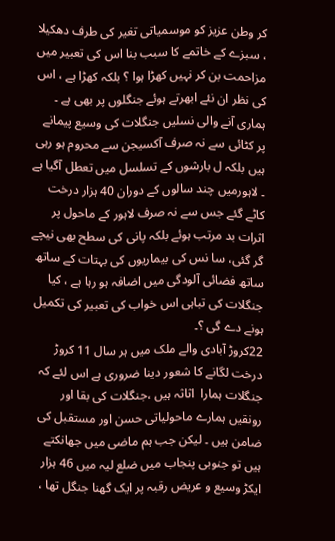کر وطن عزیز کو موسمیاتی تغیر کی طرف دھکیلا ، سبزے کے خاتمے کا سبب بنا اس کی تعبیر میں مزاحمت بن کر نہیں کھڑا ہوا ؟ بلکہ کھڑا ہے ، اس کی نظر ان نئے ابھرتے ہوئے جنگلوں پر بھی ہے ۔ ہماری آنے والی نسلیں جنگلات کی وسیع پیمانے پر کٹائی سے نہ صرف آکسیجن سے محروم ہو رہی ہیں بلکہ ل بارشوں کے تسلسل میں تعطل آگیا ہے ۔ لاہورمیں چند سالوں کے دوران 40 ہزار درخت کاٹے گئے جس سے نہ صرف لاہور کے ماحول پر اثرات بد مرتب ہوئے بلکہ پانی کی سطح بھی نیچے گر گئی، سا نس کی بیماریوں کی بہتات کے ساتھ ساتھ فضائی آلودگی میں اضافہ ہو رہا ہے ، کیا جنگلات کی تباہی اس خواب کی تعبیر کی تکمیل ہونے دے گی ؟۔
22کروڑ آبادی والے ملک میں ہر سال 11 کروڑ درخت لگانے کا شعور دینا ضروری ہے اس لئے کہ جنگلات ہمارا  اثاثہ ہیں ،جنگلات کی بقا اور رونقیں ہمارے ماحولیاتی حسن اور مستقبل کی ضامن ہیں ۔ لیکن جب ہم ماضی میں جھانکتے ہیں تو جنوبی پنجاب میں ضلع لیہ میں 46 ہزار ایکڑ وسیع و عریض رقبہ پر ایک گھنا جنگل تھا ،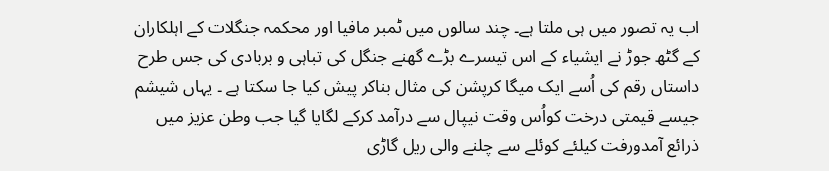اب یہ تصور میں ہی ملتا ہے۔ چند سالوں میں ٹمبر مافیا اور محکمہ جنگلات کے اہلکاران کے گٹھ جوڑ نے ایشیاء کے اس تیسرے بڑے گھنے جنگل کی تباہی و بربادی کی جس طرح داستاں رقم کی اُسے ایک میگا کرپشن کی مثال بناکر پیش کیا جا سکتا ہے ۔ یہاں شیشم جیسے قیمتی درخت کواُس وقت نیپال سے درآمد کرکے لگایا گیا جب وطن عزیز میں ذرائع آمدورفت کیلئے کوئلے سے چلنے والی ریل گاڑی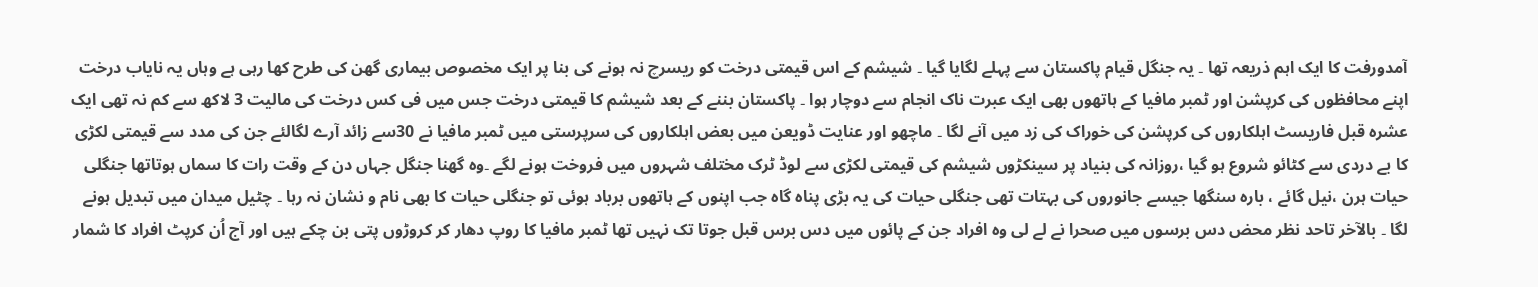آمدورفت کا ایک اہم ذریعہ تھا ۔ یہ جنگل قیام پاکستان سے پہلے لگایا گیا ۔ شیشم کے اس قیمتی درخت کو ریسرچ نہ ہونے کی بنا پر ایک مخصوص بیماری گھن کی طرح کھا رہی ہے وہاں یہ نایاب درخت اپنے محافظوں کی کرپشن اور ٹمبر مافیا کے ہاتھوں بھی ایک عبرت ناک انجام سے دوچار ہوا ۔ پاکستان بننے کے بعد شیشم کا قیمتی درخت جس میں فی کس درخت کی مالیت 3 لاکھ سے کم نہ تھی ایک عشرہ قبل فاریسٹ اہلکاروں کی کرپشن کی خوراک کی زد میں آنے لگا ۔ ماچھو اور عنایت ڈویعن میں بعض اہلکاروں کی سرپرستی میں ٹمبر مافیا نے 30سے زائد آرے لگالئے جن کی مدد سے قیمتی لکڑی کا بے دردی سے کٹائو شروع ہو گیا ،روزانہ کی بنیاد پر سینکڑوں شیشم کی قیمتی لکڑی سے لوڈ ٹرک مختلف شہروں میں فروخت ہونے لگے ۔وہ گھنا جنگل جہاں دن کے وقت رات کا سماں ہوتاتھا جنگلی حیات ہرن ،نیل گائے ، بارہ سنگھا جیسے جانوروں کی بہتات تھی جنگلی حیات کی یہ بڑی پناہ گاہ جب اپنوں کے ہاتھوں برباد ہوئی تو جنگلی حیات کا بھی نام و نشان نہ رہا ۔ چٹیل میدان میں تبدیل ہونے لگا ۔ بالآخر تاحد نظر محض دس برسوں میں صحرا نے لے لی وہ افراد جن کے پائوں میں دس برس قبل جوتا تک نہیں تھا ٹمبر مافیا کا روپ دھار کر کروڑوں پتی بن چکے ہیں اور آج اُن کرپٹ افراد کا شمار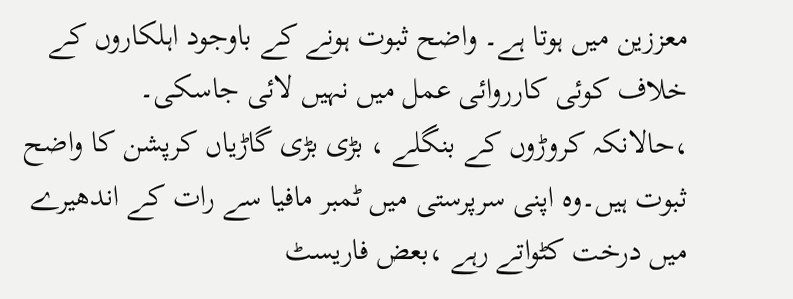معززین میں ہوتا ہے۔ واضح ثبوت ہونے کے باوجود اہلکاروں کے خلاف کوئی کارروائی عمل میں نہیں لائی جاسکی۔
،حالانکہ کروڑوں کے بنگلے ، بڑی بڑی گاڑیاں کرپشن کا واضح ثبوت ہیں۔وہ اپنی سرپرستی میں ٹمبر مافیا سے رات کے اندھیرے میں درخت کٹواتے رہے ،بعض فاریسٹ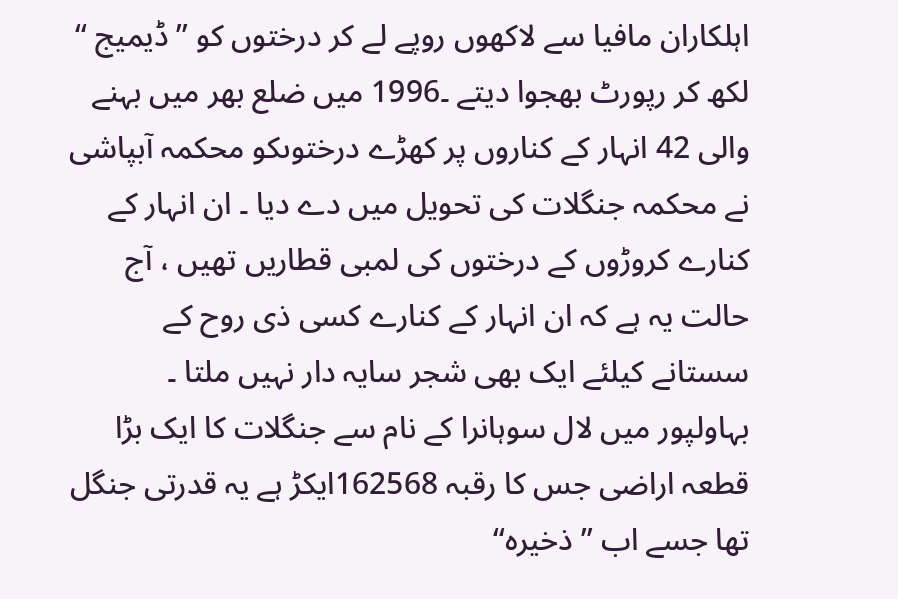اہلکاران مافیا سے لاکھوں روپے لے کر درختوں کو ’’ ڈیمیج ‘‘ لکھ کر رپورٹ بھجوا دیتے ۔1996 میں ضلع بھر میں بہنے والی 42 انہار کے کناروں پر کھڑے درختوںکو محکمہ آبپاشی نے محکمہ جنگلات کی تحویل میں دے دیا ۔ ان انہار کے کنارے کروڑوں کے درختوں کی لمبی قطاریں تھیں ، آج حالت یہ ہے کہ ان انہار کے کنارے کسی ذی روح کے سستانے کیلئے ایک بھی شجر سایہ دار نہیں ملتا ۔
بہاولپور میں لال سوہانرا کے نام سے جنگلات کا ایک بڑا قطعہ اراضی جس کا رقبہ 162568ایکڑ ہے یہ قدرتی جنگل تھا جسے اب ’’ ذخیرہ‘‘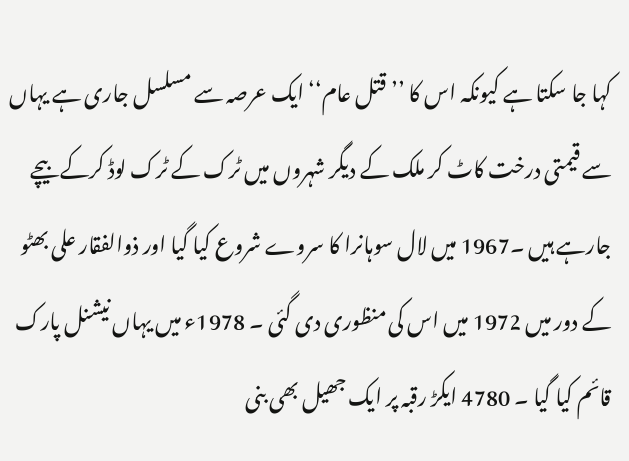کہا جا سکتا ہے کیونکہ اس کا ’’ قتل عام‘‘ ایک عرصہ سے مسلسل جاری ہے یہاں سے قیمتی درخت کاٹ کر ملک کے دیگر شہروں میں ٹرک کے ٹرک لوڈ کرکے بیچے جارہے ہیں ۔1967 میں لال سوہانرا کا سروے شروع کیا گیا اور ذوالفقار علی بھٹو کے دور میں 1972 میں اس کی منظوری دی گئی ۔ 1978ء میں یہاں نیشنل پارک قائم کیا گیا ۔ 4780 ایکڑ رقبہ پر ایک جھیل بھی بنی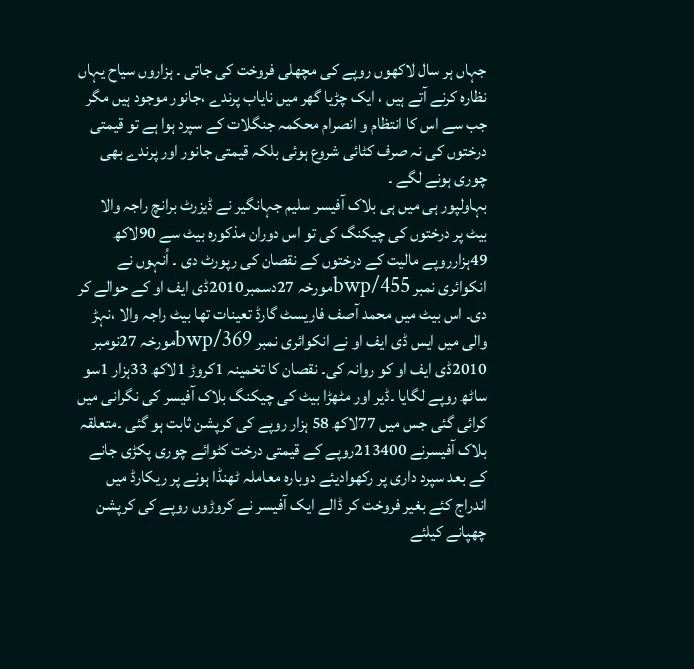جہاں ہر سال لاکھوں روپے کی مچھلی فروخت کی جاتی ۔ ہزاروں سیاح یہاں نظارہ کرنے آتے ہیں ، ایک چڑیا گھر میں نایاب پرندے ،جانور موجود ہیں مگر جب سے اس کا انتظام و انصرام محکمہ جنگلات کے سپرد ہوا ہے تو قیمتی درختوں کی نہ صرف کٹائی شروع ہوئی بلکہ قیمتی جانور اور پرندے بھی چوری ہونے لگے ۔
بہاولپور ہی میں ہی بلاک آفیسر سلیم جہانگیر نے ڈیزرٹ برانچ راجہ والا بیٹ پر درختوں کی چیکنگ کی تو اس دوران مذکورہ بیٹ سے 90لاکھ 49ہزارروپے مالیت کے درختوں کے نقصان کی رپورٹ دی ۔ اُنہوں نے انکوائری نمبر 455/bwpمورخہ 27دسمبر2010ڈی ایف او کے حوالے کر دی۔ اس بیٹ میں محمد آصف فاریسٹ گارڈ تعینات تھا بیٹ راجہ والا ،نہڑ والی میں ایس ڈی ایف او نے انکوائری نمبر 369/bwpمورخہ 27نومبر 2010ڈی ایف او کو روانہ کی۔ نقصان کا تخمینہ 1کروڑ 1لاکھ 33ہزار 1سو ساٹھ روپے لگایا ۔ڈیر اور مٹھڑا بیٹ کی چیکنگ بلاک آفیسر کی نگرانی میں کرائی گئی جس میں 77لاکھ 58 ہزار روپے کی کرپشن ثابت ہو گئی ۔متعلقہ بلاک آفیسرنے 213400روپے کے قیمتی درخت کٹوائے چوری پکڑی جانے کے بعد سپرد داری پر رکھوادیئے دوبارہ معاملہ ٹھنڈا ہونے پر ریکارڈ میں اندراج کئے بغیر فروخت کر ڈالے ایک آفیسر نے کروڑوں روپے کی کرپشن چھپانے کیلئے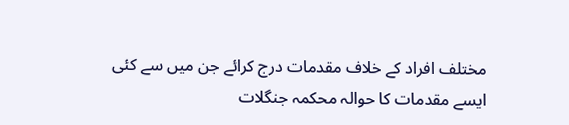مختلف افراد کے خلاف مقدمات درج کرائے جن میں سے کئی ایسے مقدمات کا حوالہ محکمہ جنگلات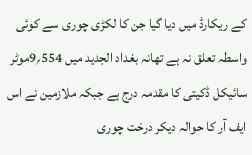کے ریکارڈ میں دیا گیا جن کا لکڑی چوری سے کوئی واسطہ تعلق نہ ہے تھانہ بغداد الجدید میں 554؍9موٹر سائیکل ڈکیتی کا مقدمہ درج ہے جبکہ ملازمین نے اس ایف آر کا حوالہ دیکر درخت چوری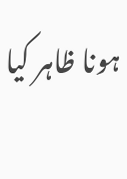ہونا ظاہر کیا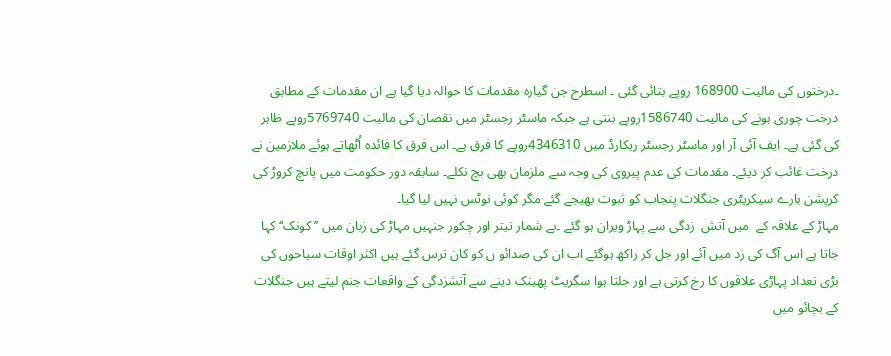۔درختوں کی مالیت 168900 روپے بتائی گئی ۔ اسطرح جن گیارہ مقدمات کا حوالہ دیا گیا ہے ان مقدمات کے مطابق درخت چوری ہونے کی مالیت 1586740روپے بنتی ہے جبکہ ماسٹر رجسٹر میں نقصان کی مالیت 5769740روپے ظاہر کی گئی ہے۔ ایف آئی آر اور ماسٹر رجسٹر ریکارڈ میں 4346310روپے کا فرق ہے۔ اس فرق کا فائدہ اُٹھاتے ہوئے ملازمین نے درخت غائب کر دیئے۔ مقدمات کی عدم پیروی کی وجہ سے ملزمان بھی بچ نکلے۔ سابقہ دور حکومت میں پانچ کروڑ کی کرپشن بارے سیکریٹری جنگلات پنجاب کو ثبوت بھیجے گئے مگر کوئی نوٹس نہیں لیا گیا۔
مہاڑ کے علاقہ کے  میں آتش  زدگی سے پہاڑ ویران ہو گئے ۔بے شمار تیتر اور چکور جنہیں مہاڑ کی زبان میں ’’ کونک‘‘ کہا جاتا ہے اس آگ کی زد میں آئے اور جل کر راکھ ہوگئے اب ان کی صدائو ں کو کان ترس گئے ہیں اکثر اوقات سیاحوں کی بڑی تعداد پہاڑی علاقوں کا رخ کرتی ہے اور جلتا ہوا سگریٹ پھینک دینے سے آتشزدگی کے واقعات جنم لیتے ہیں جنگلات کے بچائو میں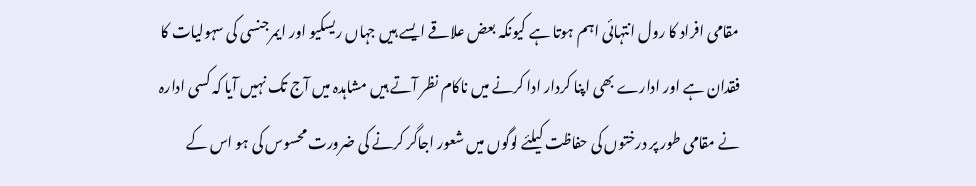مقامی افراد کا رول انتہائی اہم ہوتا ہے کیونکہ بعض علاقے ایسے ہیں جہاں ریسکیو اور ایمرجنسی کی سہولیات کا فقدان ہے اور ادارے بھی اپنا کردار ادا کرنے میں ناکام نظر آتے ہیں مشاہدہ میں آج تک نہیں آیا کہ کسی ادارہ نے مقامی طور پر درختوں کی حفاظت کیلئے لوگوں میں شعور اجاگر کرنے کی ضرورت محسوس کی ہو اس کے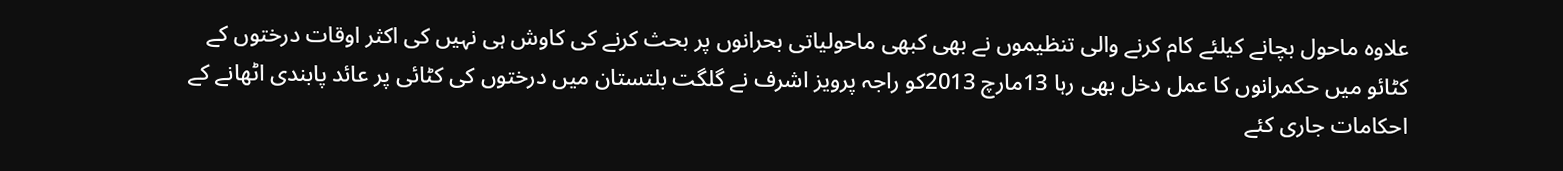علاوہ ماحول بچانے کیلئے کام کرنے والی تنظیموں نے بھی کبھی ماحولیاتی بحرانوں پر بحث کرنے کی کاوش ہی نہیں کی اکثر اوقات درختوں کے کٹائو میں حکمرانوں کا عمل دخل بھی رہا 13مارچ 2013کو راجہ پرویز اشرف نے گلگت بلتستان میں درختوں کی کٹائی پر عائد پابندی اٹھانے کے احکامات جاری کئے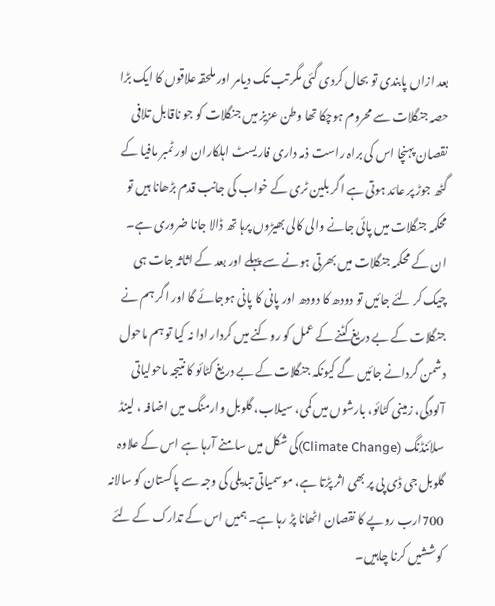بعد ازاں پابندی تو بحال کردی گئی مگر تب تک دیامر اور ملحقہ علاقوں کا ایک بڑا حصہ جنگلات سے محروم ہوچکا تھا وطن عزیز میں جنگلات کو جو ناقابل تلافی نقصان پہنچا اس کی براہ راست ذمہ داری فاریسٹ اہلکاران اور ٹمبر مافیا کے گٹھ جوڑ پر عائد ہوتی ہے اگر بلین ٹری کے خواب کی جانب قدم بڑھانا ہیں تو محکمہ جنگلات میں پائی جانے والی کالی بھیڑوں پرہا تھ ڈالا جانا ضروری ہے۔ ان کے محکمہ جنگلات میں بھرتی ہونے سے پہلے اور بعد کے اثاثہ جات ہی چیک کر لئے جائیں تو دودھ کا دودھ اور پانی کا پانی ہوجائے گا اور اگر ہم نے جنگلات کے بے دریغ کٹنے کے عمل کو روکنے میں کردار ادا نہ کیا تو ہم ماحول دشمن گردانے جائیں گے کیونکہ جنگلات کے بے دریغ کٹائو کا نتیجہ ماحولیاتی آلودگی، زمینی کٹائو، بارشوں میں کمی، سیلاب، گلوبل وارمنگ میں اضافہ ، لینڈ سلائنڈنگ (Climate Change)کی شکل میں سامنے آرہا ہے اس کے علاوہ گلوبل جی ڈی پی پر بھی اثر پڑتا ہے، موسمیاتی تبدیلی کی وجہ سے پاکستان کو سالانہ 700ارب روپے کا نقصان اٹھانا پڑ رہا ہے۔ ہمیں اس کے تدارک کے لئے کوششیں کرنا چاہیں۔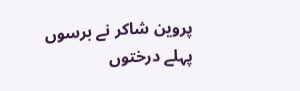پروین شاکر نے برسوں پہلے درختوں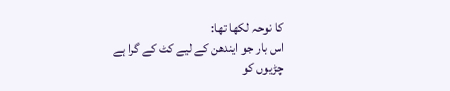کا نوحہ لکھا تھا:
اس بار جو ایندھن کے لیے کٹ کے گرا ہے
چڑیوں کو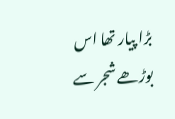بڑا پیار تھا اس بوڑھے شجر سے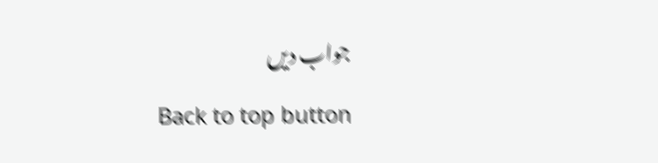جواب دیں

Back to top button